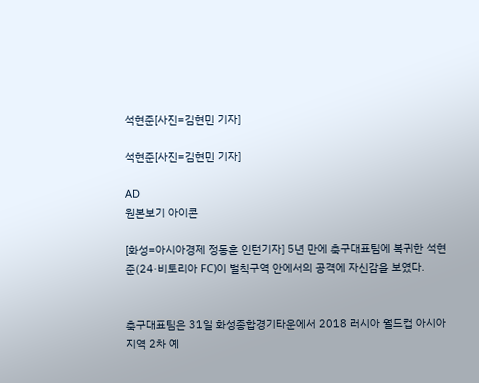석현준[사진=김현민 기자]

석현준[사진=김현민 기자]

AD
원본보기 아이콘

[화성=아시아경제 정동훈 인턴기자] 5년 만에 축구대표팀에 복귀한 석현준(24·비토리아 FC)이 벌칙구역 안에서의 공격에 자신감을 보였다.


축구대표팀은 31일 화성종합경기타운에서 2018 러시아 월드컵 아시아지역 2차 예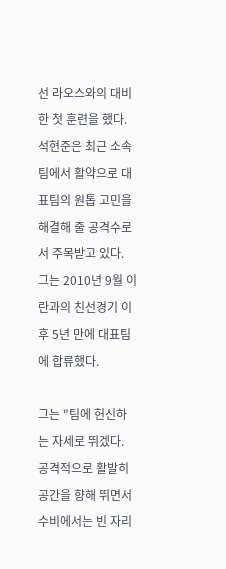선 라오스와의 대비한 첫 훈련을 했다. 석현준은 최근 소속팀에서 활약으로 대표팀의 원톱 고민을 해결해 줄 공격수로서 주목받고 있다. 그는 2010년 9월 이란과의 친선경기 이후 5년 만에 대표팀에 합류했다.

그는 "팀에 헌신하는 자세로 뛰겠다. 공격적으로 활발히 공간을 향해 뛰면서 수비에서는 빈 자리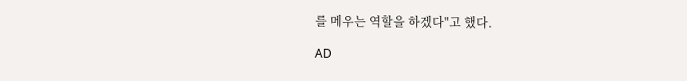를 메우는 역할을 하겠다"고 했다.

AD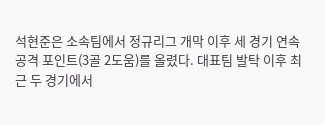석현준은 소속팀에서 정규리그 개막 이후 세 경기 연속 공격 포인트(3골 2도움)를 올렸다. 대표팀 발탁 이후 최근 두 경기에서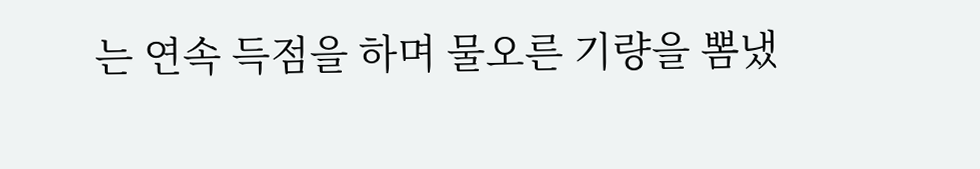는 연속 득점을 하며 물오른 기량을 뽐냈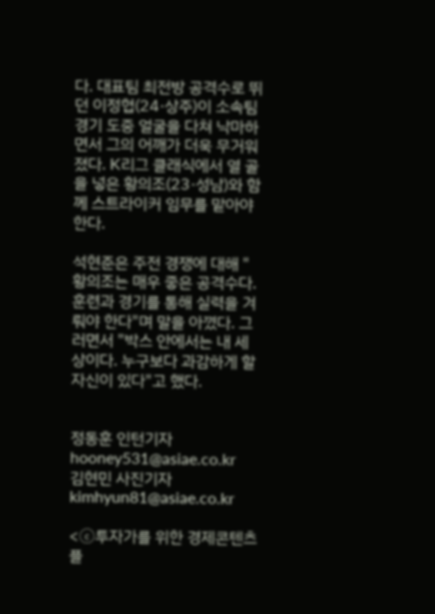다. 대표팀 최전방 공격수로 뛰던 이정협(24·상주)이 소속팀 경기 도중 얼굴을 다쳐 낙마하면서 그의 어깨가 더욱 무거워졌다. K리그 클래식에서 열 골을 넣은 황의조(23·성남)와 함께 스트라이커 임무를 맡아야 한다.

석현준은 주전 경쟁에 대해 "황의조는 매우 좋은 공격수다. 훈련과 경기를 통해 실력을 겨뤄야 한다"며 말을 아꼈다. 그러면서 "박스 안에서는 내 세상이다. 누구보다 과감하게 할 자신이 있다"고 했다.


정동훈 인턴기자 hooney531@asiae.co.kr
김현민 사진기자 kimhyun81@asiae.co.kr

<ⓒ투자가를 위한 경제콘텐츠 플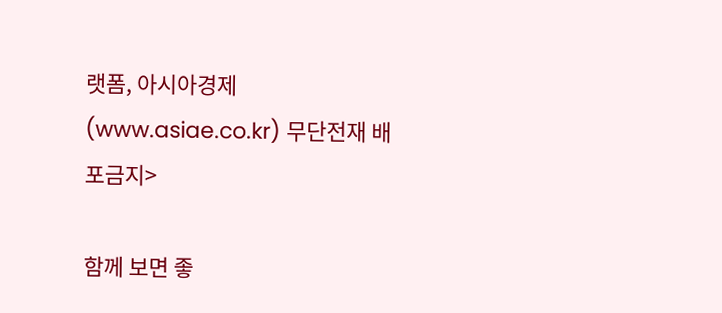랫폼, 아시아경제(www.asiae.co.kr) 무단전재 배포금지>

함께 보면 좋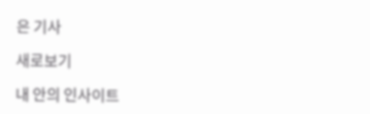은 기사

새로보기

내 안의 인사이트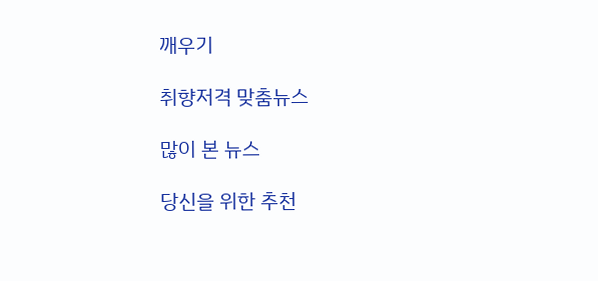깨우기

취향저격 맞춤뉴스

많이 본 뉴스

당신을 위한 추천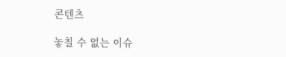콘텐츠

놓칠 수 없는 이슈